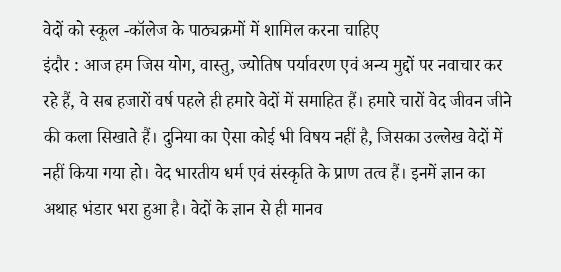वेदों को स्कूल -कॉलेज के पाठ्यक्रमों में शामिल करना चाहिए
इंदौर : आज हम जिस योग, वास्तु, ज्योतिष पर्यावरण एवं अन्य मुद्दों पर नवाचार कर रहे हैं, वे सब हजारों वर्ष पहले ही हमारे वेदों में समाहित हैं। हमारे चारों वेद जीवन जीने की कला सिखाते हैं। दुनिया का ऐसा कोई भी विषय नहीं है, जिसका उल्लेख वेदों में नहीं किया गया हो। वेद भारतीय धर्म एवं संस्कृति के प्राण तत्व हैं। इनमें ज्ञान का अथाह भंडार भरा हुआ है। वेदों के ज्ञान से ही मानव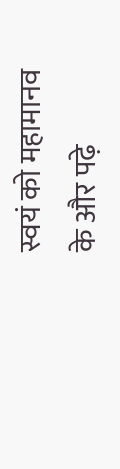स्वयं को महामानव के और पढ़े